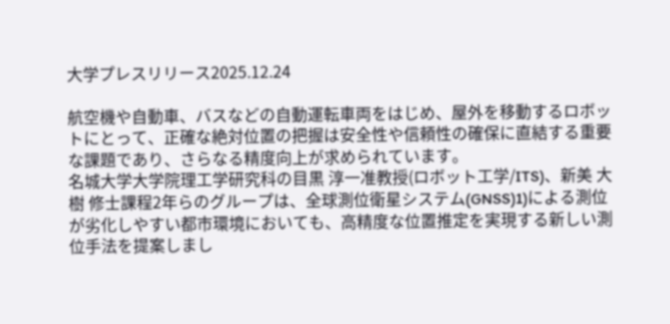大学プレスリリース2025.12.24

航空機や自動車、バスなどの自動運転車両をはじめ、屋外を移動するロボットにとって、正確な絶対位置の把握は安全性や信頼性の確保に直結する重要な課題であり、さらなる精度向上が求められています。
名城大学大学院理工学研究科の目黒 淳一准教授(ロボット工学/ITS)、新美 大樹 修士課程2年らのグループは、全球測位衛星システム(GNSS)1)による測位が劣化しやすい都市環境においても、高精度な位置推定を実現する新しい測位手法を提案しまし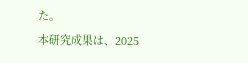た。
本研究成果は、2025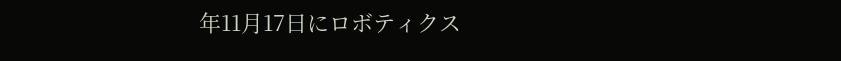年11月17日にロボティクス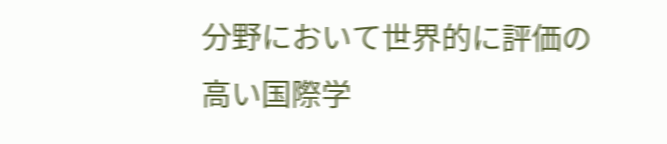分野において世界的に評価の高い国際学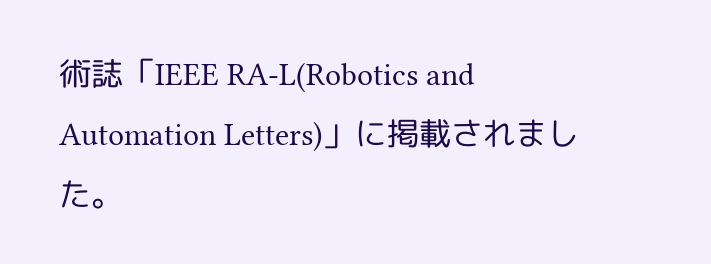術誌「IEEE RA-L(Robotics and Automation Letters)」に掲載されました。